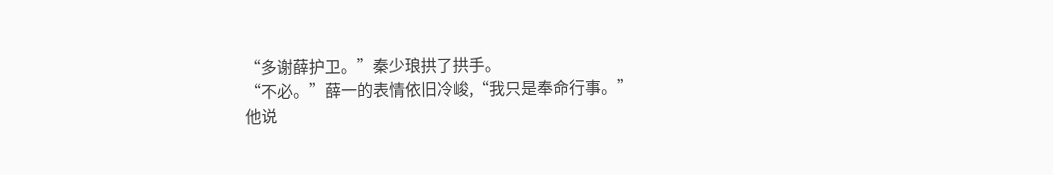“多谢薛护卫。”秦少琅拱了拱手。
“不必。”薛一的表情依旧冷峻,“我只是奉命行事。”
他说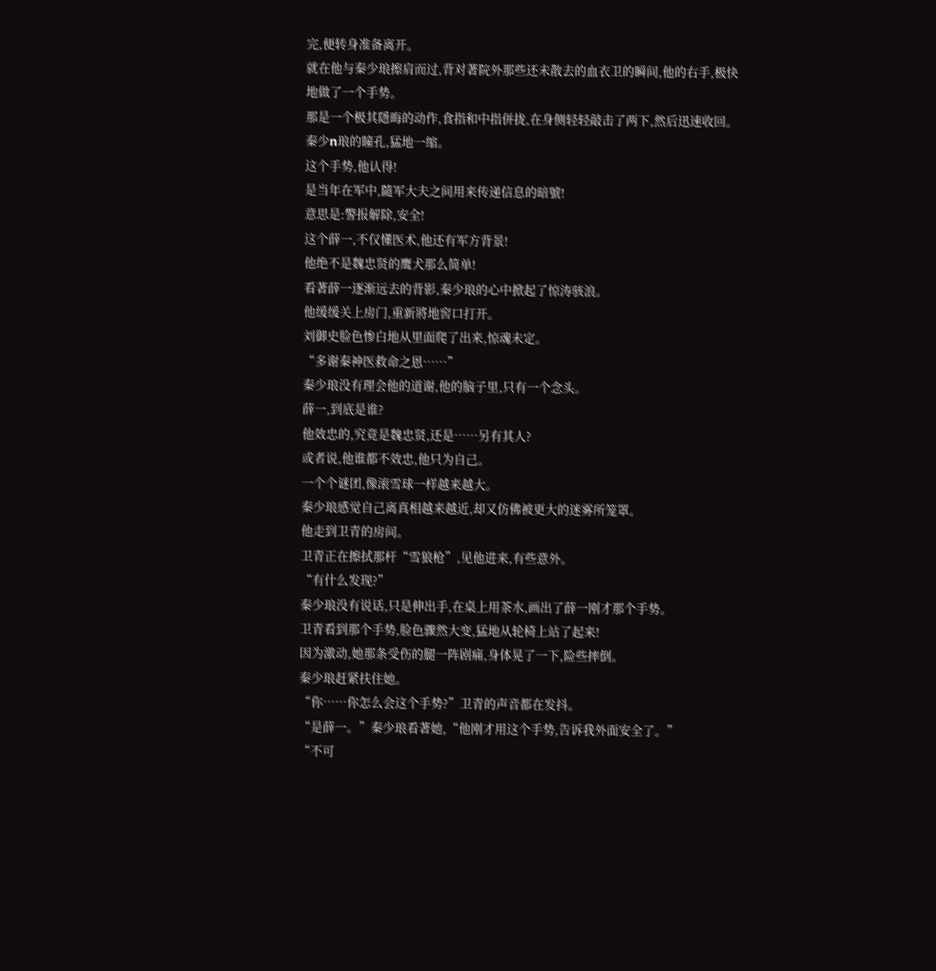完,便转身准备离开。
就在他与秦少琅擦肩而过,背对著院外那些还未散去的血衣卫的瞬间,他的右手,极快地做了一个手势。
那是一个极其隱晦的动作,食指和中指併拢,在身侧轻轻敲击了两下,然后迅速收回。
秦少n琅的瞳孔,猛地一缩。
这个手势,他认得!
是当年在军中,隨军大夫之间用来传递信息的暗號!
意思是:警报解除,安全!
这个薛一,不仅懂医术,他还有军方背景!
他绝不是魏忠贤的鹰犬那么简单!
看著薛一逐渐远去的背影,秦少琅的心中掀起了惊涛骇浪。
他缓缓关上房门,重新將地窖口打开。
刘御史脸色惨白地从里面爬了出来,惊魂未定。
“多谢秦神医救命之恩……”
秦少琅没有理会他的道谢,他的脑子里,只有一个念头。
薛一,到底是谁?
他效忠的,究竟是魏忠贤,还是……另有其人?
或者说,他谁都不效忠,他只为自己。
一个个谜团,像滚雪球一样越来越大。
秦少琅感觉自己离真相越来越近,却又仿佛被更大的迷雾所笼罩。
他走到卫青的房间。
卫青正在擦拭那杆“雪狼枪”,见他进来,有些意外。
“有什么发现?”
秦少琅没有说话,只是伸出手,在桌上用茶水,画出了薛一刚才那个手势。
卫青看到那个手势,脸色骤然大变,猛地从轮椅上站了起来!
因为激动,她那条受伤的腿一阵剧痛,身体晃了一下,险些摔倒。
秦少琅赶紧扶住她。
“你……你怎么会这个手势?”卫青的声音都在发抖。
“是薛一。”秦少琅看著她,“他刚才用这个手势,告诉我外面安全了。”
“不可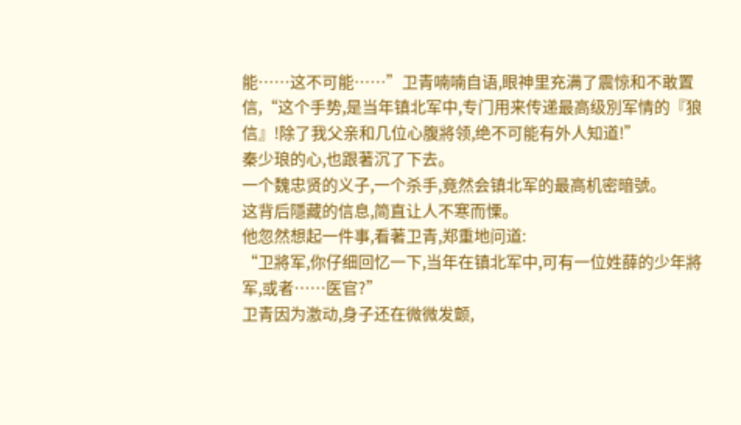能……这不可能……”卫青喃喃自语,眼神里充满了震惊和不敢置信,“这个手势,是当年镇北军中,专门用来传递最高级別军情的『狼信』!除了我父亲和几位心腹將领,绝不可能有外人知道!”
秦少琅的心,也跟著沉了下去。
一个魏忠贤的义子,一个杀手,竟然会镇北军的最高机密暗號。
这背后隱藏的信息,简直让人不寒而慄。
他忽然想起一件事,看著卫青,郑重地问道:
“卫將军,你仔细回忆一下,当年在镇北军中,可有一位姓薛的少年將军,或者……医官?”
卫青因为激动,身子还在微微发颤,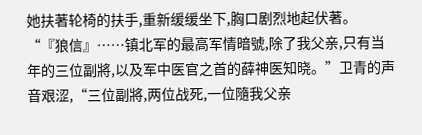她扶著轮椅的扶手,重新缓缓坐下,胸口剧烈地起伏著。
“『狼信』……镇北军的最高军情暗號,除了我父亲,只有当年的三位副將,以及军中医官之首的薛神医知晓。”卫青的声音艰涩,“三位副將,两位战死,一位隨我父亲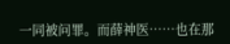一同被问罪。而薛神医……也在那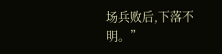场兵败后,下落不明。”